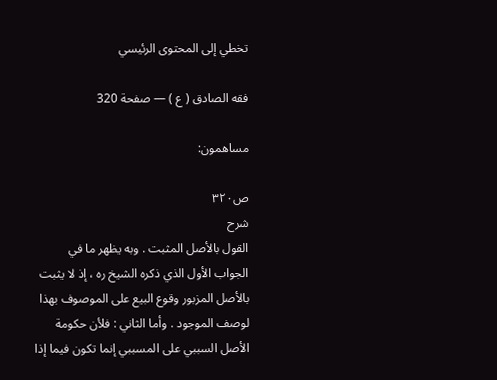تخطي إلى المحتوى الرئيسي

فقه الصادق ( ع ) — صفحة 320

مساهمون:

ص٣٢٠
شرح
القول بالأصل المثبت . وبه يظهر ما في الجواب الأول الذي ذكره الشيخ ره ، إذ لا يثبت بالأصل المزبور وقوع البيع على الموصوف بهذا لوصف الموجود . وأما الثاني : فلأن حكومة الأصل السببي على المسببي إنما تكون فيما إذا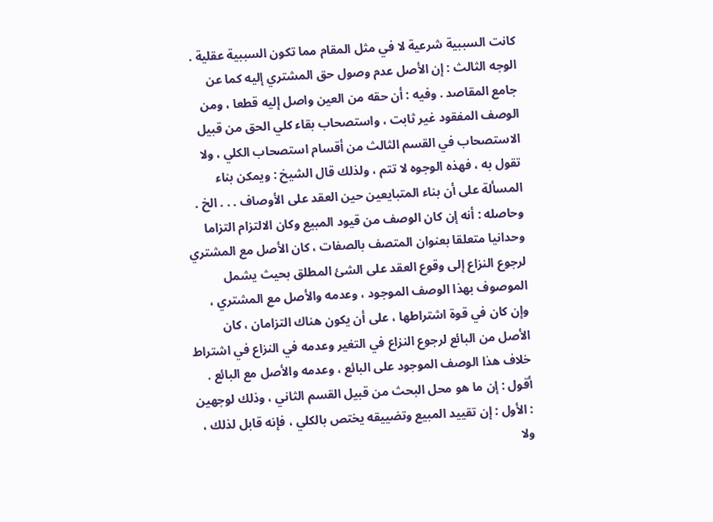كانت السببية شرعية لا في مثل المقام مما تكون السببية عقلية . الوجه الثالث : إن الأصل عدم وصول حق المشتري إليه كما عن جامع المقاصد . وفيه : أن حقه من العين واصل إليه قطعا ، ومن الوصف المفقود غير ثابت ، واستصحاب بقاء كلي الحق من قبيل الاستصحاب في القسم الثالث من أقسام استصحاب الكلي ، ولا تقول به ، فهذه الوجوه لا تتم ، ولذلك قال الشيخ : ويمكن بناء المسألة على أن بناء المتبايعين حين العقد على الأوصاف . . . الخ . وحاصله : أنه إن كان الوصف من قيود المبيع وكان الالتزام التزاما وحدانيا متعلقا بعنوان المتصف بالصفات ، كان الأصل مع المشتري لرجوع النزاع إلى وقوع العقد على الشئ المطلق بحيث يشمل الموصوف بهذا الوصف الموجود ، وعدمه والأصل مع المشتري ، وإن كان في قوة اشتراطها ، على أن يكون هناك التزامان ، كان الأصل من البائع لرجوع النزاع في التغير وعدمه في النزاع في اشتراط خلاف هذا الوصف الموجود على البائع ، وعدمه والأصل مع البائع . أقول : إن ما هو محل البحث من قبيل القسم الثاني ، وذلك لوجهين : الأول : إن تقييد المبيع وتضييقه يختص بالكلي ، فإنه قابل لذلك ، ولا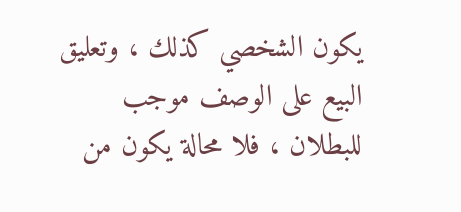يكون الشخصي كذلك ، وتعليق البيع على الوصف موجب للبطلان ، فلا محالة يكون من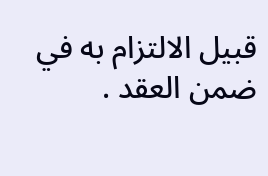قبيل الالتزام به في ضمن العقد .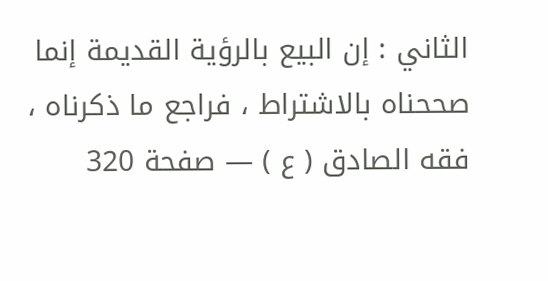الثاني : إن البيع بالرؤية القديمة إنما صححناه بالاشتراط ، فراجع ما ذكرناه ،
فقه الصادق ( ع ) — صفحة 320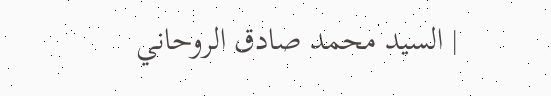| السيد محمد صادق الروحاني